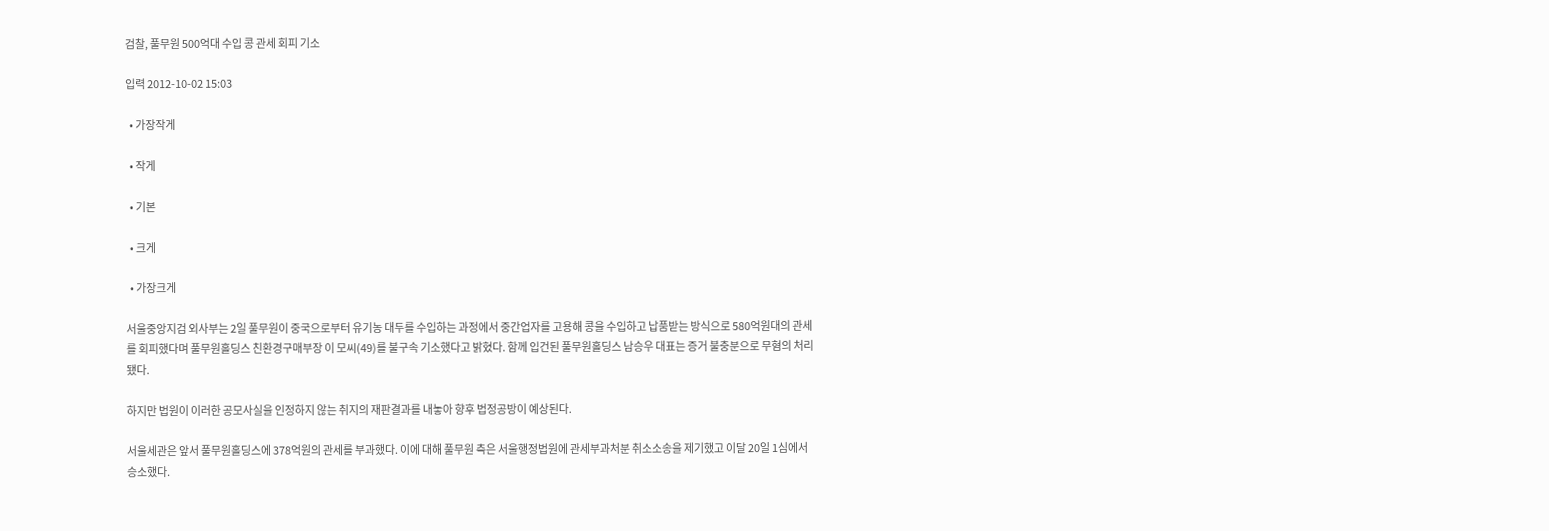검찰, 풀무원 500억대 수입 콩 관세 회피 기소

입력 2012-10-02 15:03

  • 가장작게

  • 작게

  • 기본

  • 크게

  • 가장크게

서울중앙지검 외사부는 2일 풀무원이 중국으로부터 유기농 대두를 수입하는 과정에서 중간업자를 고용해 콩을 수입하고 납품받는 방식으로 580억원대의 관세를 회피했다며 풀무원홀딩스 친환경구매부장 이 모씨(49)를 불구속 기소했다고 밝혔다. 함께 입건된 풀무원홀딩스 남승우 대표는 증거 불충분으로 무혐의 처리됐다.

하지만 법원이 이러한 공모사실을 인정하지 않는 취지의 재판결과를 내놓아 향후 법정공방이 예상된다.

서울세관은 앞서 풀무원홀딩스에 378억원의 관세를 부과했다. 이에 대해 풀무원 측은 서울행정법원에 관세부과처분 취소소송을 제기했고 이달 20일 1심에서 승소했다.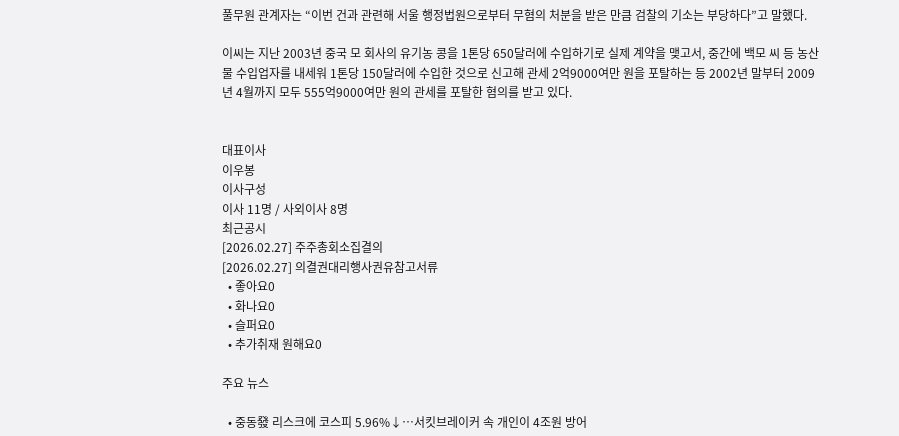풀무원 관계자는 “이번 건과 관련해 서울 행정법원으로부터 무혐의 처분을 받은 만큼 검찰의 기소는 부당하다”고 말했다.

이씨는 지난 2003년 중국 모 회사의 유기농 콩을 1톤당 650달러에 수입하기로 실제 계약을 맺고서, 중간에 백모 씨 등 농산물 수입업자를 내세워 1톤당 150달러에 수입한 것으로 신고해 관세 2억9000여만 원을 포탈하는 등 2002년 말부터 2009년 4월까지 모두 555억9000여만 원의 관세를 포탈한 혐의를 받고 있다.


대표이사
이우봉
이사구성
이사 11명 / 사외이사 8명
최근공시
[2026.02.27] 주주총회소집결의
[2026.02.27] 의결권대리행사권유참고서류
  • 좋아요0
  • 화나요0
  • 슬퍼요0
  • 추가취재 원해요0

주요 뉴스

  • 중동發 리스크에 코스피 5.96%↓⋯서킷브레이커 속 개인이 4조원 방어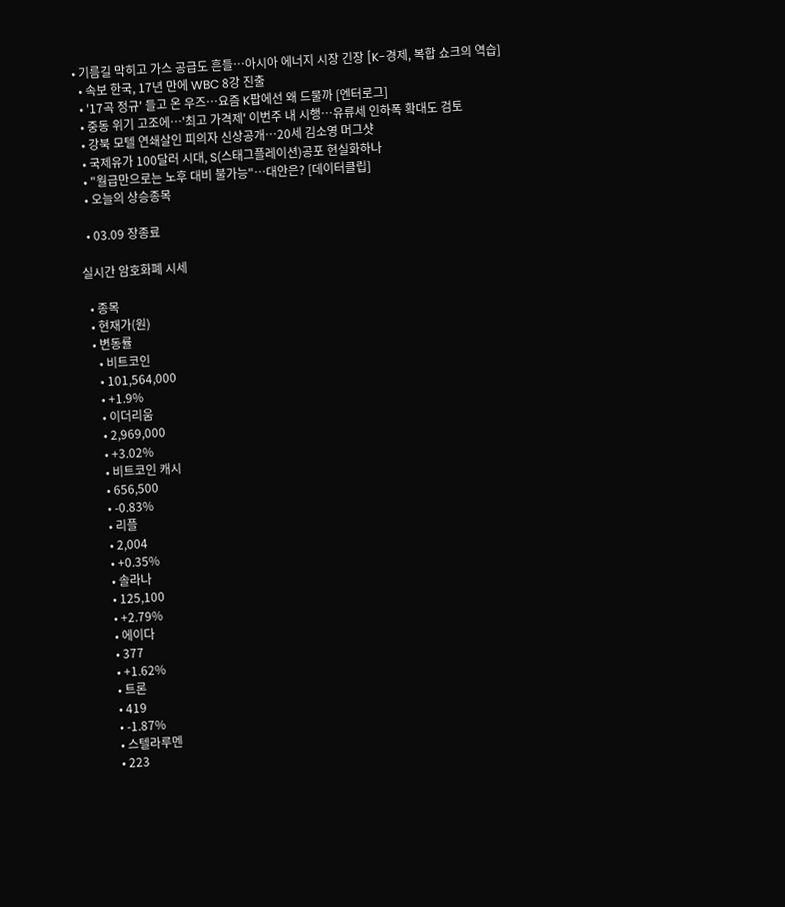• 기름길 막히고 가스 공급도 흔들…아시아 에너지 시장 긴장 [K-경제, 복합 쇼크의 역습]
  • 속보 한국, 17년 만에 WBC 8강 진출
  • '17곡 정규' 들고 온 우즈⋯요즘 K팝에선 왜 드물까 [엔터로그]
  • 중동 위기 고조에…'최고 가격제' 이번주 내 시행…유류세 인하폭 확대도 검토
  • 강북 모텔 연쇄살인 피의자 신상공개…20세 김소영 머그샷
  • 국제유가 100달러 시대, S(스태그플레이션)공포 현실화하나
  • "월급만으로는 노후 대비 불가능"…대안은? [데이터클립]
  • 오늘의 상승종목

  • 03.09 장종료

실시간 암호화폐 시세

  • 종목
  • 현재가(원)
  • 변동률
    • 비트코인
    • 101,564,000
    • +1.9%
    • 이더리움
    • 2,969,000
    • +3.02%
    • 비트코인 캐시
    • 656,500
    • -0.83%
    • 리플
    • 2,004
    • +0.35%
    • 솔라나
    • 125,100
    • +2.79%
    • 에이다
    • 377
    • +1.62%
    • 트론
    • 419
    • -1.87%
    • 스텔라루멘
    • 223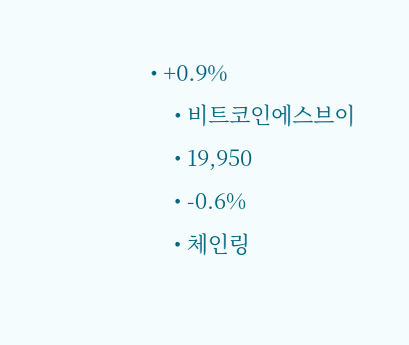• +0.9%
    • 비트코인에스브이
    • 19,950
    • -0.6%
    • 체인링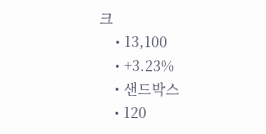크
    • 13,100
    • +3.23%
    • 샌드박스
    • 120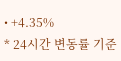• +4.35%
* 24시간 변동률 기준